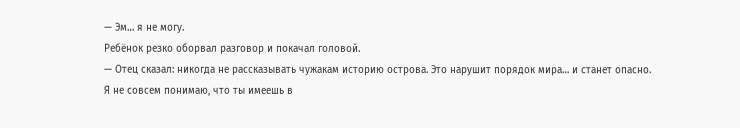— Эм… я не могу.
Ребёнок резко оборвал разговор и покачал головой.
— Отец сказал: никогда не рассказывать чужакам историю острова. Это нарушит порядок мира… и станет опасно.
Я не совсем понимаю, что ты имеешь в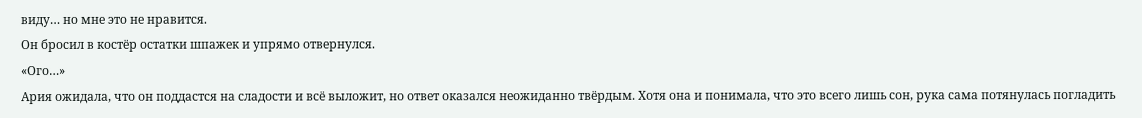виду… но мне это не нравится.
Он бросил в костёр остатки шпажек и упрямо отвернулся.
«Ого…»
Ария ожидала, что он поддастся на сладости и всё выложит, но ответ оказался неожиданно твёрдым. Хотя она и понимала, что это всего лишь сон, рука сама потянулась погладить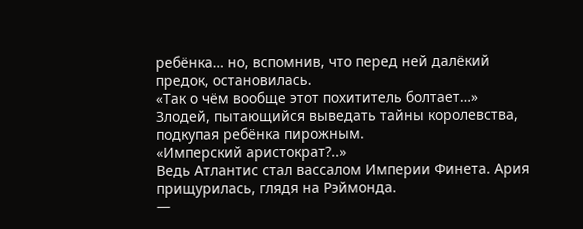ребёнка… но, вспомнив, что перед ней далёкий предок, остановилась.
«Так о чём вообще этот похититель болтает…»
Злодей, пытающийся выведать тайны королевства, подкупая ребёнка пирожным.
«Имперский аристократ?..»
Ведь Атлантис стал вассалом Империи Финета. Ария прищурилась, глядя на Рэймонда.
—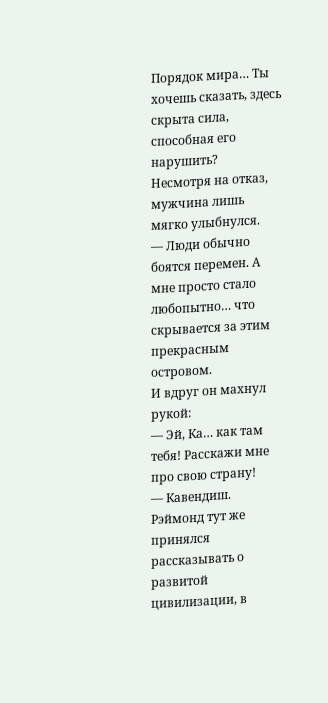Порядок мира… Ты хочешь сказать, здесь скрыта сила, способная его нарушить?
Несмотря на отказ, мужчина лишь мягко улыбнулся.
— Люди обычно боятся перемен. А мне просто стало любопытно… что скрывается за этим прекрасным островом.
И вдруг он махнул рукой:
— Эй, Ка… как там тебя! Расскажи мне про свою страну!
— Кавендиш.
Рэймонд тут же принялся рассказывать о развитой цивилизации, в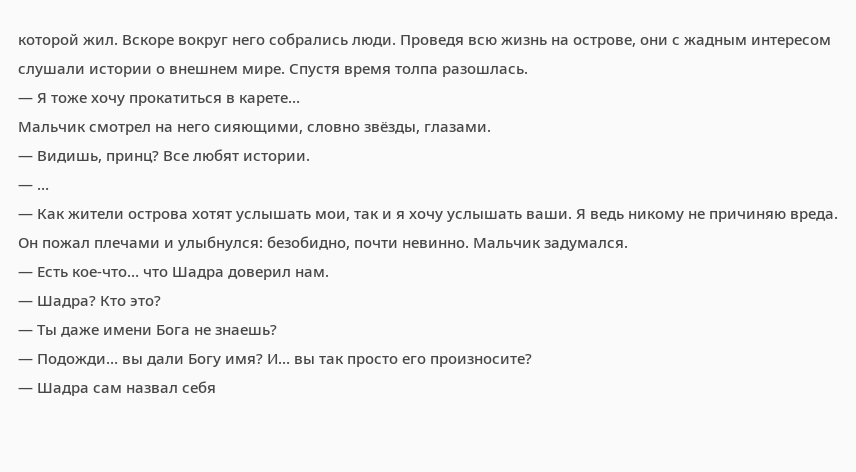которой жил. Вскоре вокруг него собрались люди. Проведя всю жизнь на острове, они с жадным интересом слушали истории о внешнем мире. Спустя время толпа разошлась.
— Я тоже хочу прокатиться в карете…
Мальчик смотрел на него сияющими, словно звёзды, глазами.
— Видишь, принц? Все любят истории.
— …
— Как жители острова хотят услышать мои, так и я хочу услышать ваши. Я ведь никому не причиняю вреда.
Он пожал плечами и улыбнулся: безобидно, почти невинно. Мальчик задумался.
— Есть кое-что… что Шадра доверил нам.
— Шадра? Кто это?
— Ты даже имени Бога не знаешь?
— Подожди… вы дали Богу имя? И… вы так просто его произносите?
— Шадра сам назвал себя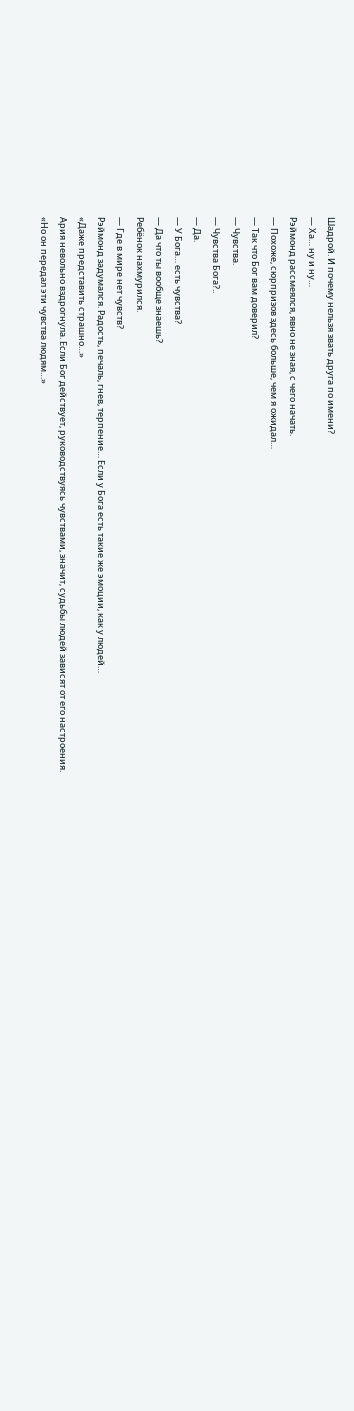Шадрой. И почему нельзя звать друга по имени?
— Ха… ну и ну…
Рэймонд рассмеялся, явно не зная, с чего начать.
— Похоже, сюрпризов здесь больше, чем я ожидал…
— Так что Бог вам доверил?
— Чувства.
— Чувства Бога?..
— Да.
— У Бога… есть чувства?
— Да что ты вообще знаешь?
Ребёнок нахмурился.
— Где в мире нет чувств?
Рэймонд задумался. Радость, печаль, гнев, терпение… Если у Бога есть такие же эмоции, как у людей…
«Даже представить страшно…»
Ария невольно вздрогнула. Если Бог действует, руководствуясь чувствами, значит, судьбы людей зависят от его настроения.
«Но он передал эти чувства людям…»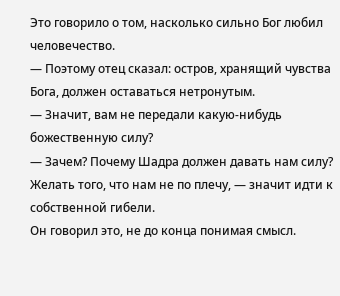Это говорило о том, насколько сильно Бог любил человечество.
— Поэтому отец сказал: остров, хранящий чувства Бога, должен оставаться нетронутым.
— Значит, вам не передали какую-нибудь божественную силу?
— Зачем? Почему Шадра должен давать нам силу? Желать того, что нам не по плечу, — значит идти к собственной гибели.
Он говорил это, не до конца понимая смысл.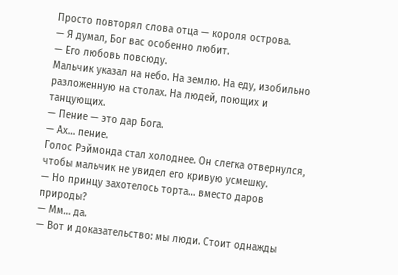Просто повторял слова отца — короля острова.
— Я думал, Бог вас особенно любит.
— Его любовь повсюду.
Мальчик указал на небо. На землю. На еду, изобильно разложенную на столах. На людей, поющих и танцующих.
— Пение — это дар Бога.
— Ах… пение.
Голос Рэймонда стал холоднее. Он слегка отвернулся, чтобы мальчик не увидел его кривую усмешку.
— Но принцу захотелось торта… вместо даров природы?
— Мм… да.
— Вот и доказательство: мы люди. Стоит однажды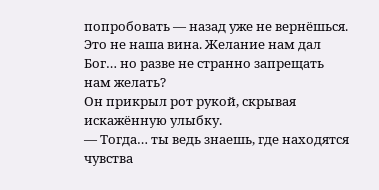попробовать — назад уже не вернёшься. Это не наша вина. Желание нам дал Бог… но разве не странно запрещать нам желать?
Он прикрыл рот рукой, скрывая искажённую улыбку.
— Тогда… ты ведь знаешь, где находятся чувства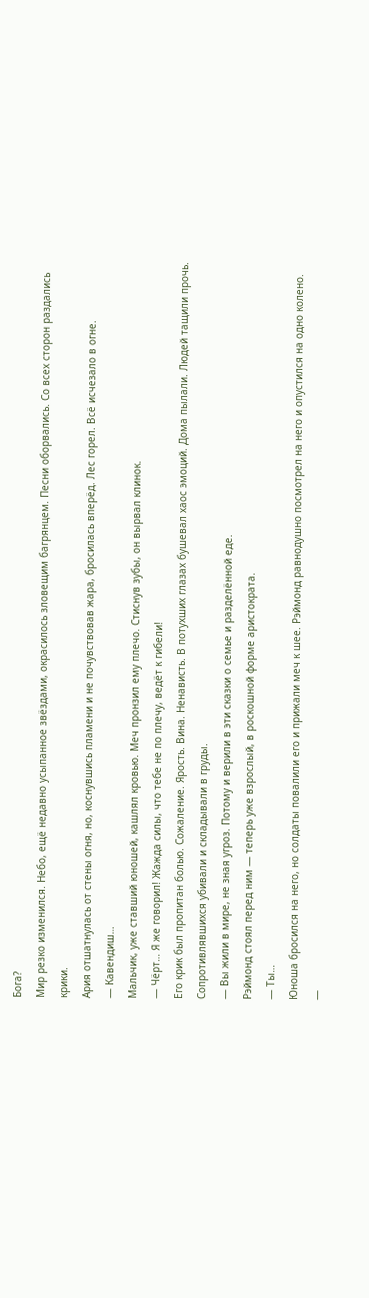Бога?
Мир резко изменился. Небо, ещё недавно усыпанное звёздами, окрасилось зловещим багрянцем. Песни оборвались. Со всех сторон раздались крики.
Ария отшатнулась от стены огня, но, коснувшись пламени и не почувствовав жара, бросилась вперёд. Лес горел. Всё исчезало в огне.
— Кавендиш…
Мальчик, уже ставший юношей, кашлял кровью. Меч пронзил ему плечо. Стиснув зубы, он вырвал клинок.
— Чёрт… Я же говорил! Жажда силы, что тебе не по плечу, ведёт к гибели!
Его крик был пропитан болью. Сожаление. Ярость. Вина. Ненависть. В потухших глазах бушевал хаос эмоций. Дома пылали. Людей тащили прочь. Сопротивлявшихся убивали и складывали в груды.
— Вы жили в мире, не зная угроз. Потому и верили в эти сказки о семье и разделённой еде.
Рэймонд стоял перед ним — теперь уже взрослый, в роскошной форме аристократа.
— Ты…
Юноша бросился на него, но солдаты повалили его и прижали меч к шее. Рэймонд равнодушно посмотрел на него и опустился на одно колено.
—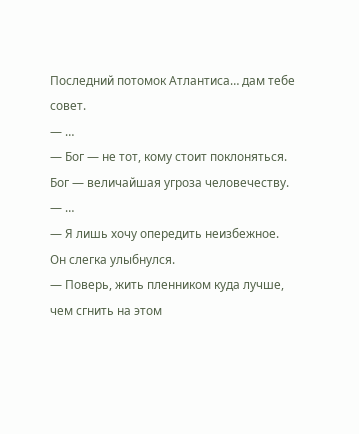Последний потомок Атлантиса… дам тебе совет.
— …
— Бог — не тот, кому стоит поклоняться. Бог — величайшая угроза человечеству.
— …
— Я лишь хочу опередить неизбежное.
Он слегка улыбнулся.
— Поверь, жить пленником куда лучше, чем сгнить на этом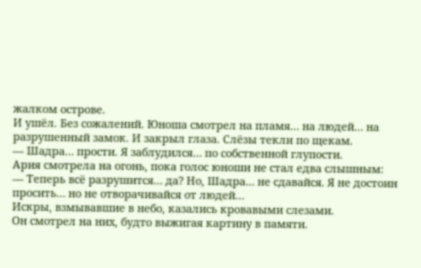жалком острове.
И ушёл. Без сожалений. Юноша смотрел на пламя… на людей… на разрушенный замок. И закрыл глаза. Слёзы текли по щекам.
— Шадра… прости. Я заблудился… по собственной глупости.
Ария смотрела на огонь, пока голос юноши не стал едва слышным:
— Теперь всё разрушится… да? Но, Шадра… не сдавайся. Я не достоин просить… но не отворачивайся от людей…
Искры, взмывавшие в небо, казались кровавыми слезами.
Он смотрел на них, будто выжигая картину в памяти.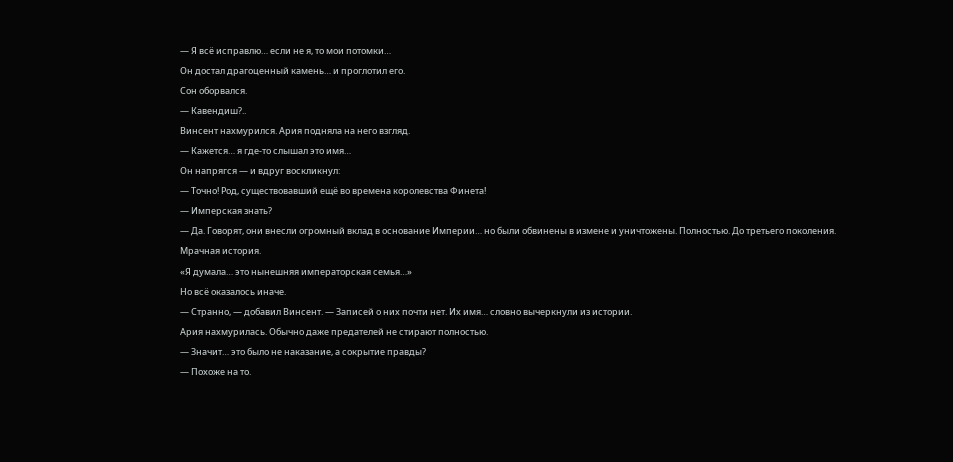— Я всё исправлю… если не я, то мои потомки…
Он достал драгоценный камень… и проглотил его.
Сон оборвался.
— Кавендиш?..
Винсент нахмурился. Ария подняла на него взгляд.
— Кажется… я где-то слышал это имя…
Он напрягся — и вдруг воскликнул:
— Точно! Род, существовавший ещё во времена королевства Финета!
— Имперская знать?
— Да. Говорят, они внесли огромный вклад в основание Империи… но были обвинены в измене и уничтожены. Полностью. До третьего поколения.
Мрачная история.
«Я думала… это нынешняя императорская семья…»
Но всё оказалось иначе.
— Странно, — добавил Винсент. — Записей о них почти нет. Их имя… словно вычеркнули из истории.
Ария нахмурилась. Обычно даже предателей не стирают полностью.
— Значит… это было не наказание, а сокрытие правды?
— Похоже на то.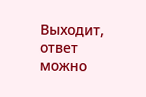Выходит, ответ можно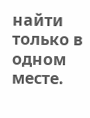найти только в одном месте.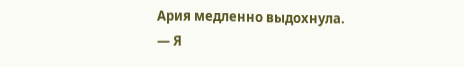Ария медленно выдохнула.
— Я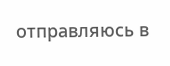отправляюсь в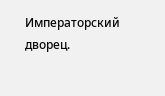Императорский дворец.